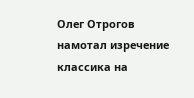Олег Отрогов намотал изречение классика на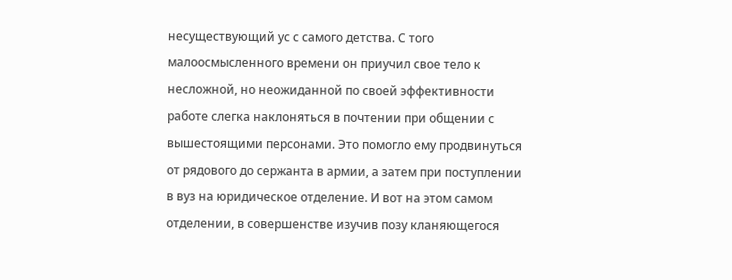несуществующий ус с самого детства. С того малоосмысленного времени он приучил свое тело к несложной, но неожиданной по своей эффективности работе слегка наклоняться в почтении при общении с вышестоящими персонами. Это помогло ему продвинуться от рядового до сержанта в армии, а затем при поступлении в вуз на юридическое отделение. И вот на этом самом отделении, в совершенстве изучив позу кланяющегося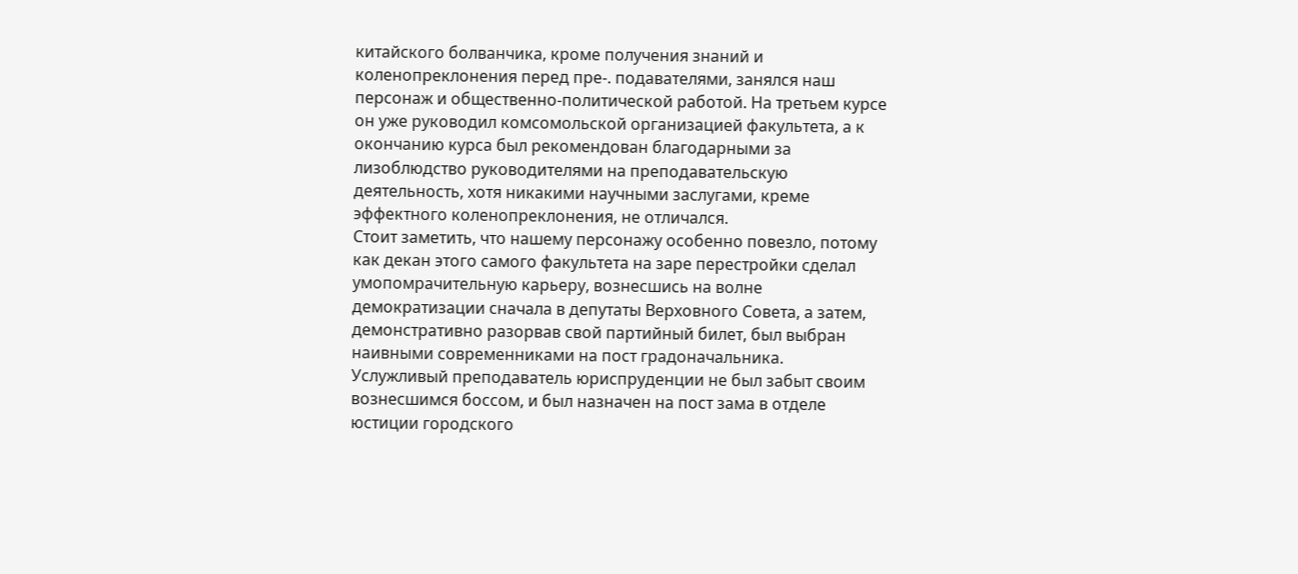китайского болванчика, кроме получения знаний и коленопреклонения перед пре-. подавателями, занялся наш персонаж и общественно-политической работой. На третьем курсе он уже руководил комсомольской организацией факультета, а к окончанию курса был рекомендован благодарными за лизоблюдство руководителями на преподавательскую деятельность, хотя никакими научными заслугами, креме эффектного коленопреклонения, не отличался.
Стоит заметить, что нашему персонажу особенно повезло, потому как декан этого самого факультета на заре перестройки сделал умопомрачительную карьеру, вознесшись на волне демократизации сначала в депутаты Верховного Совета, а затем, демонстративно разорвав свой партийный билет, был выбран наивными современниками на пост градоначальника.
Услужливый преподаватель юриспруденции не был забыт своим вознесшимся боссом, и был назначен на пост зама в отделе юстиции городского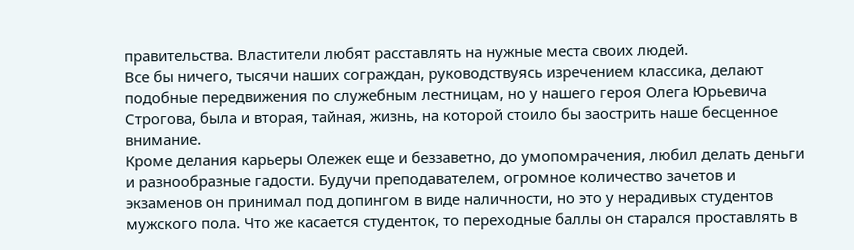правительства. Властители любят расставлять на нужные места своих людей.
Все бы ничего, тысячи наших сограждан, руководствуясь изречением классика, делают подобные передвижения по служебным лестницам, но у нашего героя Олега Юрьевича Строгова, была и вторая, тайная, жизнь, на которой стоило бы заострить наше бесценное внимание.
Кроме делания карьеры Олежек еще и беззаветно, до умопомрачения, любил делать деньги и разнообразные гадости. Будучи преподавателем, огромное количество зачетов и экзаменов он принимал под допингом в виде наличности, но это у нерадивых студентов мужского пола. Что же касается студенток, то переходные баллы он старался проставлять в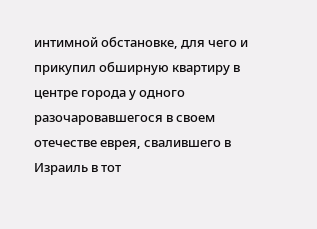интимной обстановке, для чего и прикупил обширную квартиру в центре города у одного разочаровавшегося в своем отечестве еврея, свалившего в Израиль в тот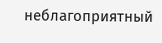неблагоприятный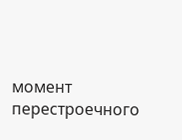момент перестроечного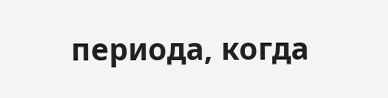периода, когда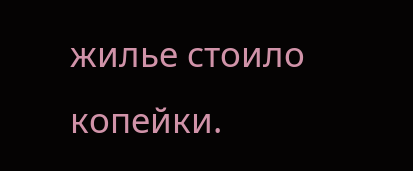жилье стоило копейки.